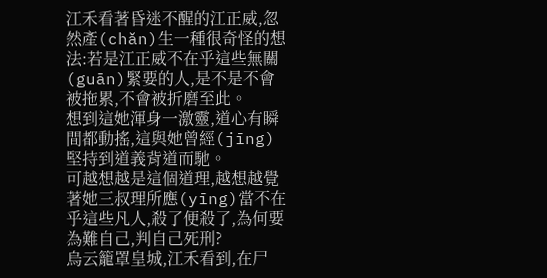江禾看著昏迷不醒的江正威,忽然產(chǎn)生一種很奇怪的想法:若是江正威不在乎這些無關(guān)緊要的人,是不是不會被拖累,不會被折磨至此。
想到這她渾身一激靈,道心有瞬間都動搖,這與她曾經(jīng)堅持到道義背道而馳。
可越想越是這個道理,越想越覺著她三叔理所應(yīng)當不在乎這些凡人,殺了便殺了,為何要為難自己,判自己死刑?
烏云籠罩皇城,江禾看到,在尸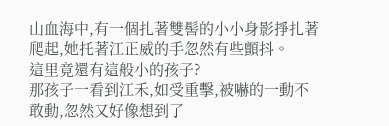山血海中,有一個扎著雙髻的小小身影掙扎著爬起,她托著江正威的手忽然有些顫抖。
這里竟還有這般小的孩子?
那孩子一看到江禾,如受重擊,被嚇的一動不敢動,忽然又好像想到了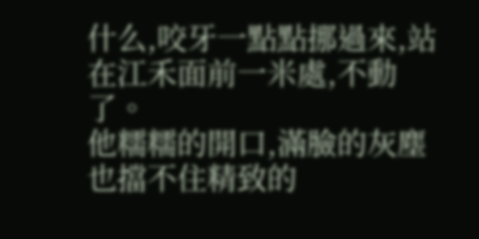什么,咬牙一點點挪過來,站在江禾面前一米處,不動了。
他糯糯的開口,滿臉的灰塵也擋不住精致的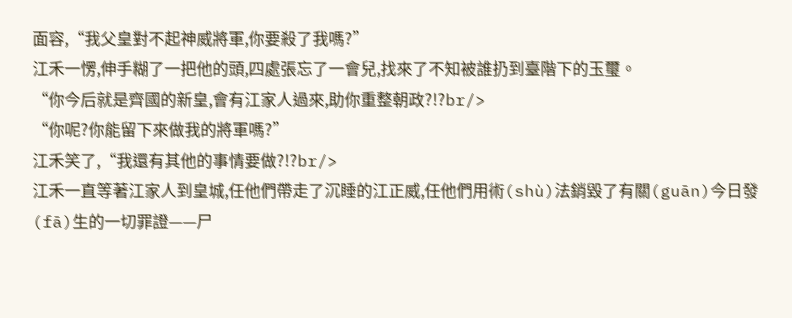面容,“我父皇對不起神威將軍,你要殺了我嗎?”
江禾一愣,伸手糊了一把他的頭,四處張忘了一會兒,找來了不知被誰扔到臺階下的玉璽。
“你今后就是齊國的新皇,會有江家人過來,助你重整朝政?!?br/>
“你呢?你能留下來做我的將軍嗎?”
江禾笑了,“我還有其他的事情要做?!?br/>
江禾一直等著江家人到皇城,任他們帶走了沉睡的江正威,任他們用術(shù)法銷毀了有關(guān)今日發(fā)生的一切罪證——尸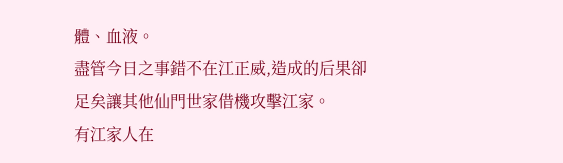體、血液。
盡管今日之事錯不在江正威,造成的后果卻足矣讓其他仙門世家借機攻擊江家。
有江家人在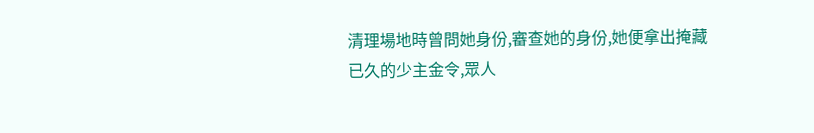清理場地時曾問她身份,審查她的身份,她便拿出掩藏已久的少主金令,眾人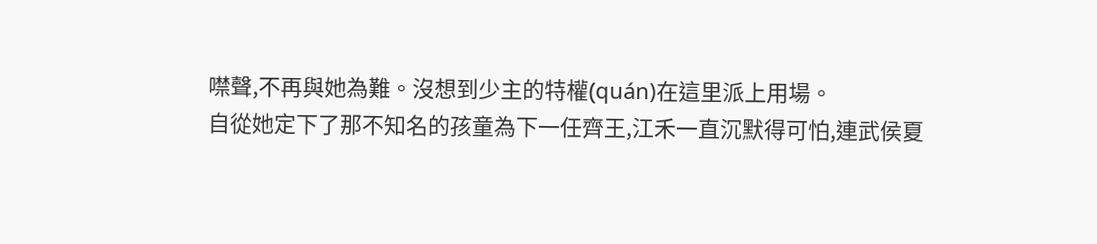噤聲,不再與她為難。沒想到少主的特權(quán)在這里派上用場。
自從她定下了那不知名的孩童為下一任齊王,江禾一直沉默得可怕,連武侯夏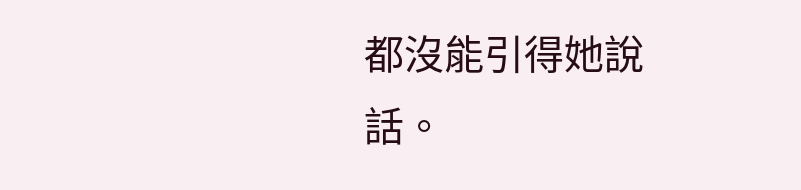都沒能引得她說話。